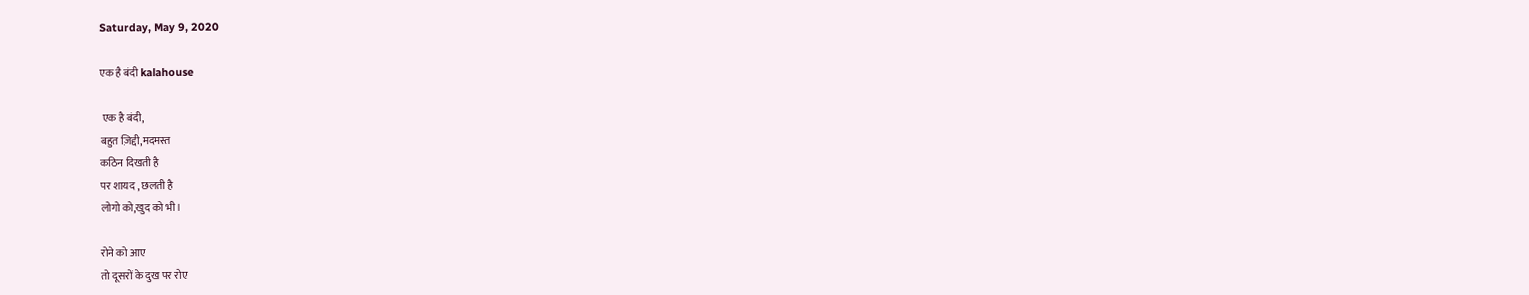Saturday, May 9, 2020

एक है बंदी kalahouse

 एक है बंदी,
बहुत ज़िद्दी,मदमस्त
कठिन दिखती है
पर शायद , छलती है
लोगो को,खुद को भी।

रोने को आए
तो दूसरों के दुख पर रोए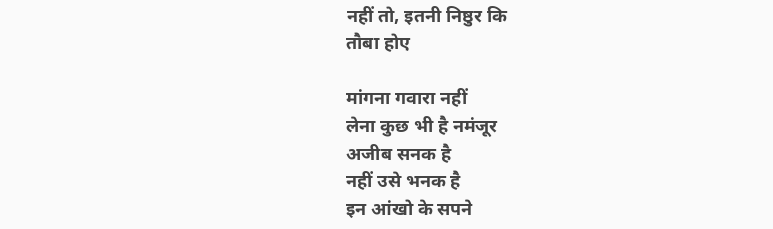नहीं तो, इतनी निष्ठुर कि
तौबा होए

मांगना गवारा नहीं
लेना कुछ भी है नमंजूर
अजीब सनक है
नहीं उसे भनक है
इन आंखो के सपने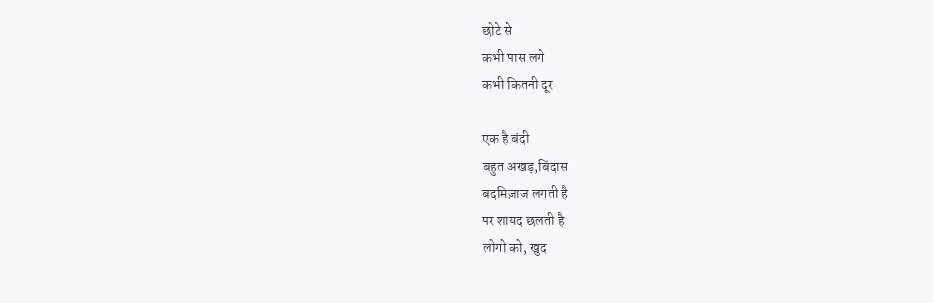छोटे से
कभी पास लगे
कभी कितनी दूर

एक है बंदी
बहुत अखड़,बिंदास
बदमिज़ाज लगती है
पर शायद छलती है
लोगो को, खुद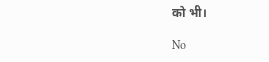को भी।

No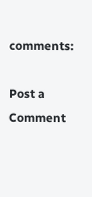comments:

Post a Comment